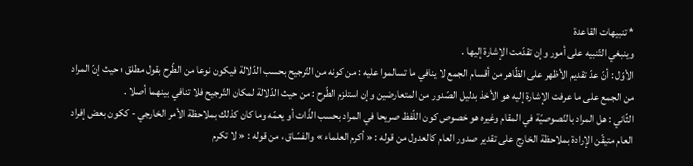* تنبيهات القاعدة
وينبغي التّنبيه على أمور وإن تقدّمت الإشارة إليها .
الأوّل : أنّ عدّ تقديم الأظهر على الظّاهر من أقسام الجمع لا ينافي ما تسالموا عليه : من كونه من التّرجيح بحسب الدّلالة فيكون نوعا من الطّرح بقول مطلق ؛ حيث إنّ المراد من الجمع على ما عرفت الإشارة إليه هو الأخذ بدليل الصّدور من المتعارضين وإن استلزم الطّرح : من حيث الدّلالة لمكان التّرجيح فلا تنافي بينهما أصلا .
الثّاني : هل المراد بالنّصوصيّة في المقام وغيره هو خصوص كون اللّفظ صريحا في المراد بحسب الذّات أو يعمّه وما كان كذلك بملاحظة الأمر الخارجي - ككون بعض إفراد العام متيقّن الإرادة بملاحظة الخارج على تقدير صدور العام كالعدول من قوله : « أكرم العلماء » والفسّاق ، من قوله : « لا تكرم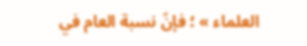العلماء » ؛ فإنّ نسبة العام في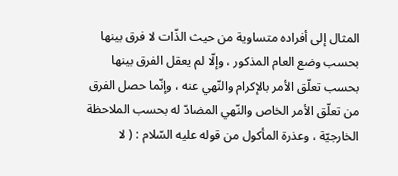المثال إلى أفراده متساوية من حيث الذّات لا فرق بينها بحسب وضع العام المذكور ، وإلّا لم يعقل الفرق بينها بحسب تعلّق الأمر بالإكرام والنّهي عنه ، وإنّما حصل الفرق من تعلّق الأمر الخاص والنّهي المضادّ له بحسب الملاحظة الخارجيّة ، وعذرة المأكول من قوله عليه السّلام : ( لا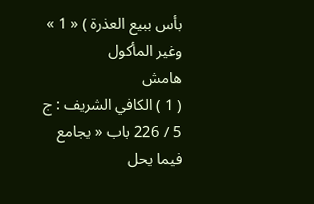بأس ببيع العذرة ) « 1 » وغير المأكول
هامش
( 1 ) الكافي الشريف : ج 5 / 226 باب « يجامع فيما يحل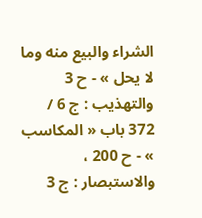الشراء والبيع منه وما لا يحل » - ح 3 والتهذيب : ج 6 / 372 باب « المكاسب » - ح 200 ، والاستبصار : ج 3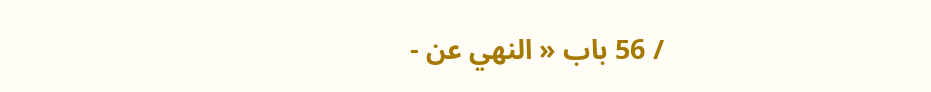/ 56 باب « النهي عن -